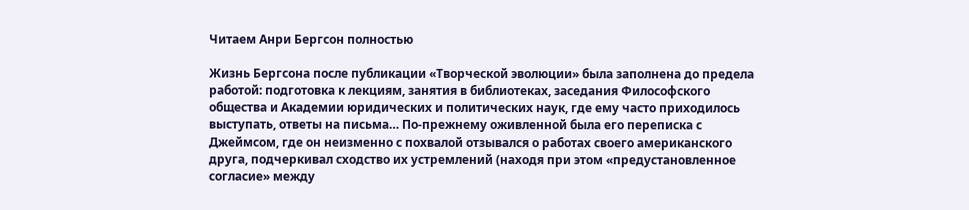Читаем Анри Бергсон полностью

Жизнь Бергсона после публикации «Творческой эволюции» была заполнена до предела работой: подготовка к лекциям, занятия в библиотеках, заседания Философского общества и Академии юридических и политических наук, где ему часто приходилось выступать, ответы на письма… По-прежнему оживленной была его переписка с Джеймсом, где он неизменно с похвалой отзывался о работах своего американского друга, подчеркивал сходство их устремлений (находя при этом «предустановленное согласие» между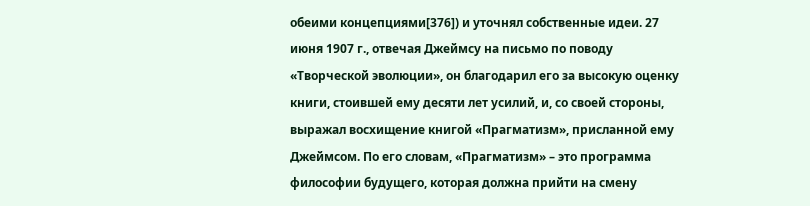обеими концепциями[376]) и уточнял собственные идеи. 27 июня 1907 г., отвечая Джеймсу на письмо по поводу «Творческой эволюции», он благодарил его за высокую оценку книги, стоившей ему десяти лет усилий, и, со своей стороны, выражал восхищение книгой «Прагматизм», присланной ему Джеймсом. По его словам, «Прагматизм» – это программа философии будущего, которая должна прийти на смену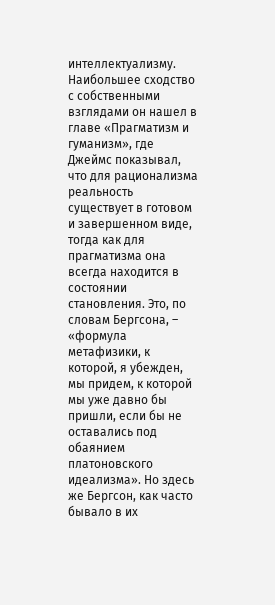интеллектуализму. Наибольшее сходство с собственными взглядами он нашел в главе «Прагматизм и гуманизм», где Джеймс показывал, что для рационализма реальность существует в готовом и завершенном виде, тогда как для прагматизма она всегда находится в состоянии становления. Это, по словам Бергсона, – «формула метафизики, к которой, я убежден, мы придем, к которой мы уже давно бы пришли, если бы не оставались под обаянием платоновского идеализма». Но здесь же Бергсон, как часто бывало в их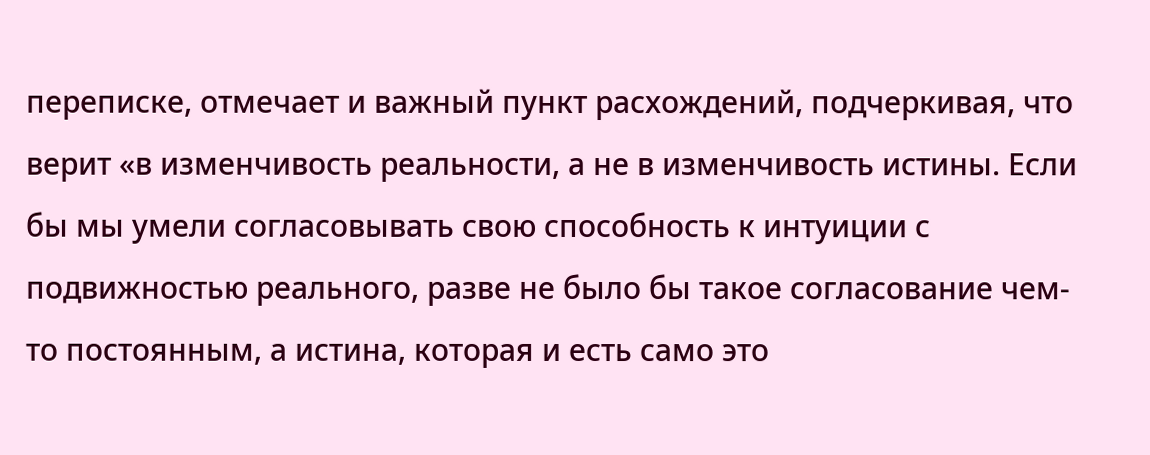переписке, отмечает и важный пункт расхождений, подчеркивая, что верит «в изменчивость реальности, а не в изменчивость истины. Если бы мы умели согласовывать свою способность к интуиции с подвижностью реального, разве не было бы такое согласование чем-то постоянным, а истина, которая и есть само это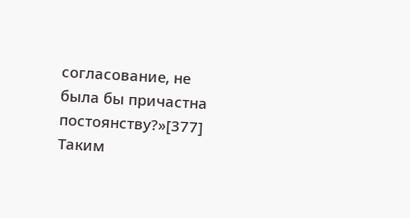согласование, не была бы причастна постоянству?»[377] Таким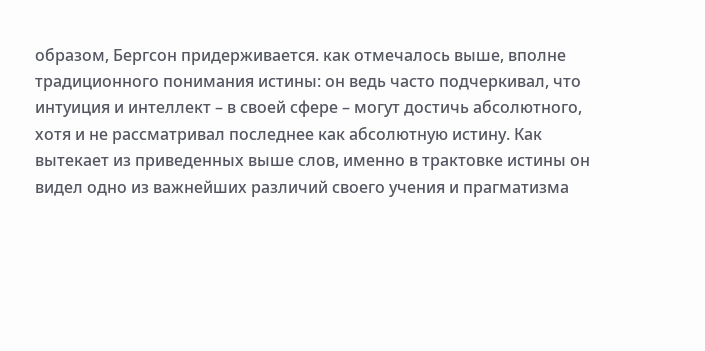образом, Бергсон придерживается. как отмечалось выше, вполне традиционного понимания истины: он ведь часто подчеркивал, что интуиция и интеллект – в своей сфере – могут достичь абсолютного, хотя и не рассматривал последнее как абсолютную истину. Как вытекает из приведенных выше слов, именно в трактовке истины он видел одно из важнейших различий своего учения и прагматизма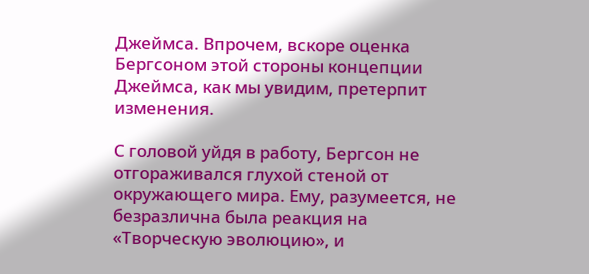Джеймса. Впрочем, вскоре оценка Бергсоном этой стороны концепции Джеймса, как мы увидим, претерпит изменения.

С головой уйдя в работу, Бергсон не отгораживался глухой стеной от окружающего мира. Ему, разумеется, не безразлична была реакция на «Творческую эволюцию», и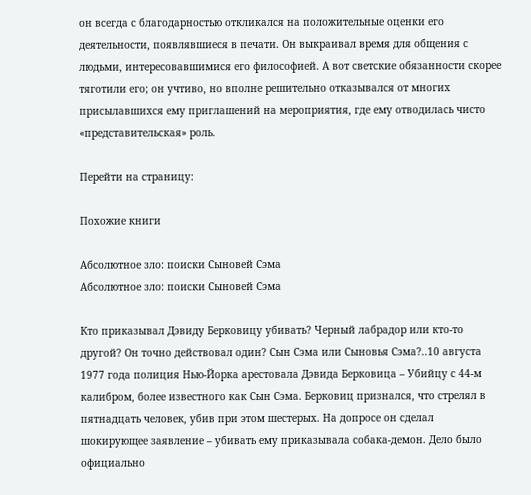он всегда с благодарностью откликался на положительные оценки его деятельности, появлявшиеся в печати. Он выкраивал время для общения с людьми, интересовавшимися его философией. А вот светские обязанности скорее тяготили его; он учтиво, но вполне решительно отказывался от многих присылавшихся ему приглашений на мероприятия, где ему отводилась чисто «представительская» роль.

Перейти на страницу:

Похожие книги

Абсолютное зло: поиски Сыновей Сэма
Абсолютное зло: поиски Сыновей Сэма

Кто приказывал Дэвиду Берковицу убивать? Черный лабрадор или кто-то другой? Он точно действовал один? Сын Сэма или Сыновья Сэма?..10 августа 1977 года полиция Нью-Йорка арестовала Дэвида Берковица – Убийцу с 44-м калибром, более известного как Сын Сэма. Берковиц признался, что стрелял в пятнадцать человек, убив при этом шестерых. На допросе он сделал шокирующее заявление – убивать ему приказывала собака-демон. Дело было официально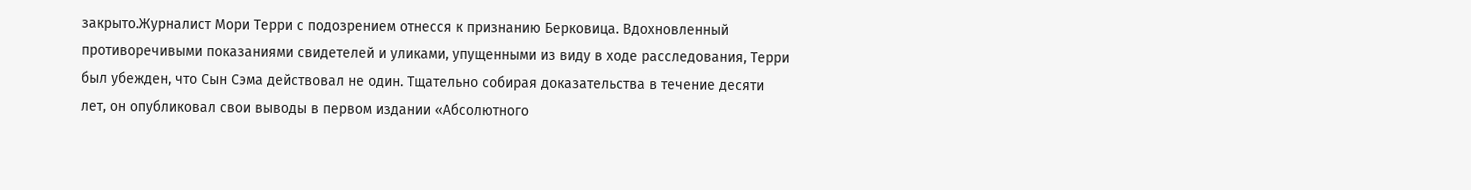закрыто.Журналист Мори Терри с подозрением отнесся к признанию Берковица. Вдохновленный противоречивыми показаниями свидетелей и уликами, упущенными из виду в ходе расследования, Терри был убежден, что Сын Сэма действовал не один. Тщательно собирая доказательства в течение десяти лет, он опубликовал свои выводы в первом издании «Абсолютного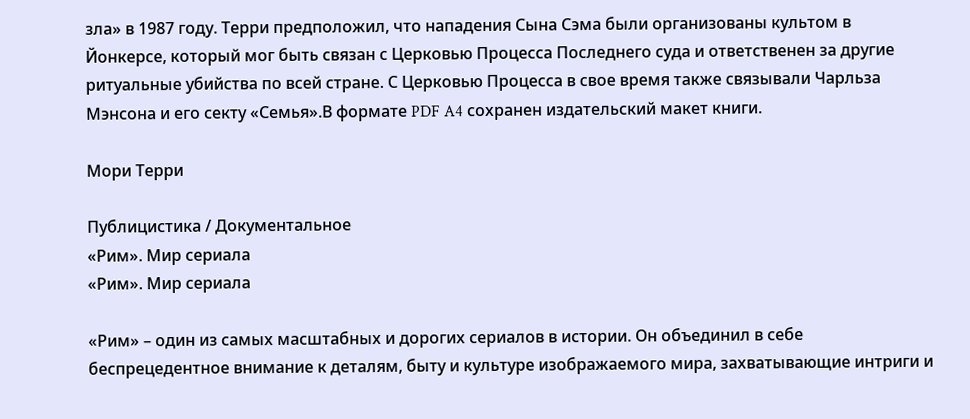зла» в 1987 году. Терри предположил, что нападения Сына Сэма были организованы культом в Йонкерсе, который мог быть связан с Церковью Процесса Последнего суда и ответственен за другие ритуальные убийства по всей стране. С Церковью Процесса в свое время также связывали Чарльза Мэнсона и его секту «Семья».В формате PDF A4 сохранен издательский макет книги.

Мори Терри

Публицистика / Документальное
«Рим». Мир сериала
«Рим». Мир сериала

«Рим» – один из самых масштабных и дорогих сериалов в истории. Он объединил в себе беспрецедентное внимание к деталям, быту и культуре изображаемого мира, захватывающие интриги и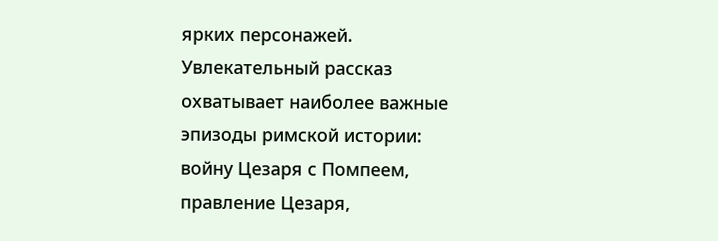ярких персонажей. Увлекательный рассказ охватывает наиболее важные эпизоды римской истории: войну Цезаря с Помпеем, правление Цезаря,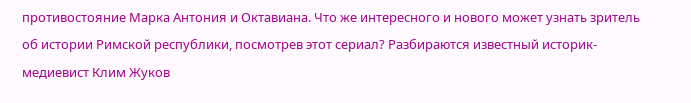противостояние Марка Антония и Октавиана. Что же интересного и нового может узнать зритель об истории Римской республики, посмотрев этот сериал? Разбираются известный историк-медиевист Клим Жуков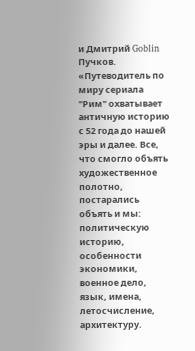и Дмитрий Goblin Пучков. «Путеводитель по миру сериала "Рим" охватывает античную историю с 52 года до нашей эры и далее. Все, что смогло объять художественное полотно, постарались объять и мы: политическую историю, особенности экономики, военное дело, язык, имена, летосчисление, архитектуру.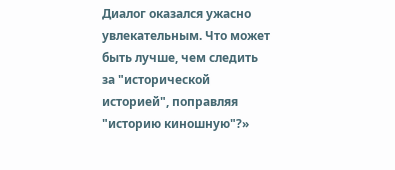Диалог оказался ужасно увлекательным. Что может быть лучше, чем следить за "исторической историей", поправляя "историю киношную"?»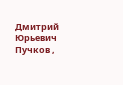Дмитрий Юрьевич Пучков ,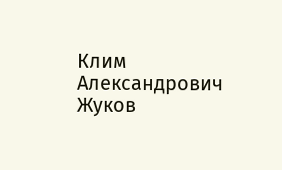Клим Александрович Жуков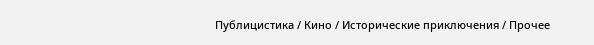Публицистика / Кино / Исторические приключения / Прочее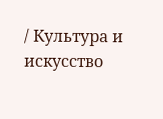/ Культура и искусство